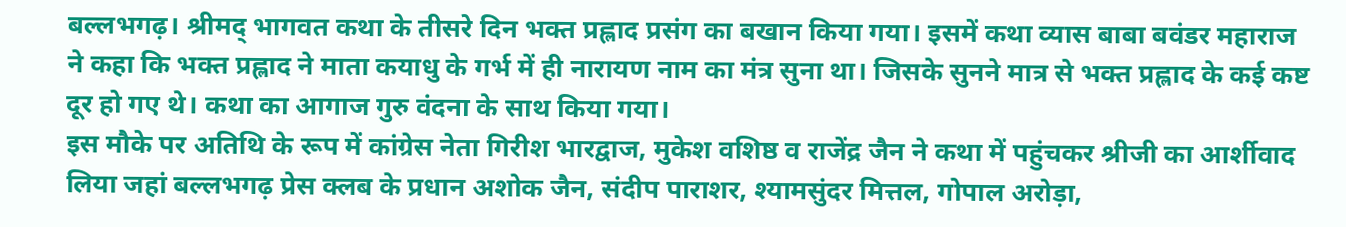बल्लभगढ़। श्रीमद् भागवत कथा के तीसरे दिन भक्त प्रह्लाद प्रसंग का बखान किया गया। इसमें कथा व्यास बाबा बवंडर महाराज ने कहा कि भक्त प्रह्लाद ने माता कयाधु के गर्भ में ही नारायण नाम का मंत्र सुना था। जिसके सुनने मात्र से भक्त प्रह्लाद के कई कष्ट दूर हो गए थे। कथा का आगाज गुरु वंदना के साथ किया गया।
इस मौके पर अतिथि के रूप में कांग्रेस नेता गिरीश भारद्वाज, मुकेश वशिष्ठ व राजेंद्र जैन ने कथा में पहुंचकर श्रीजी का आर्शीवाद लिया जहां बल्लभगढ़ प्रेस क्लब के प्रधान अशोक जैन, संदीप पाराशर, श्यामसुंदर मित्तल, गोपाल अरोड़ा,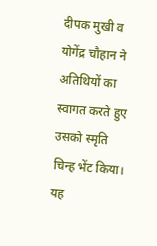दीपक मुखी व योगेंद्र चौहान ने अतिथियों का स्वागत करते हुए उसको स्मृति चिन्ह भेंट किया। यह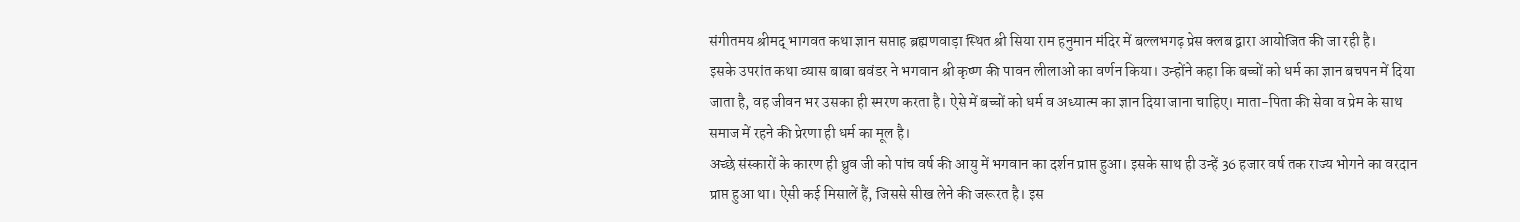संगीतमय श्रीमद् भागवत कथा ज्ञान सप्ताह ब्रह्मणवाड़ा स्थित श्री सिया राम हनुमान मंदिर में बल्लभगढ़ प्रेस क्लब द्वारा आयोजित की जा रही है।
इसके उपरांत कथा व्यास बाबा बवंडर ने भगवान श्री कृष्ण की पावन लीलाओं का वर्णन किया। उन्होंने कहा कि बच्चों को धर्म का ज्ञान बचपन में दिया जाता है, वह जीवन भर उसका ही स्मरण करता है। ऐसे में बच्चों को धर्म व अध्यात्म का ज्ञान दिया जाना चाहिए। माता-पिता की सेवा व प्रेम के साथ समाज में रहने की प्रेरणा ही धर्म का मूल है।
अच्छे संस्कारों के कारण ही ध्रुव जी को पांच वर्ष की आयु में भगवान का दर्शन प्राप्त हुआ। इसके साथ ही उन्हें 36 हजार वर्ष तक राज्य भोगने का वरदान प्राप्त हुआ था। ऐसी कई मिसालें हैं, जिससे सीख लेने की जरूरत है। इस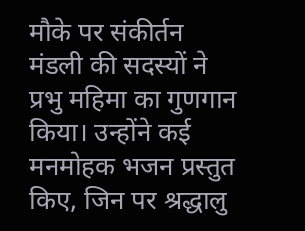मौके पर संकीर्तन मंडली की सदस्यों ने प्रभु महिमा का गुणगान किया। उन्होंने कई मनमोहक भजन प्रस्तुत किए, जिन पर श्रद्धालु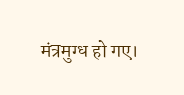मंत्रमुग्ध हो गए।